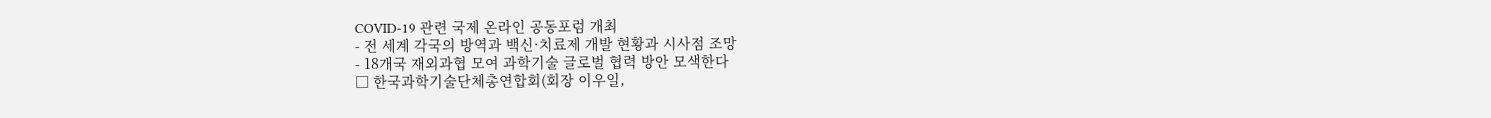COVID-19 관련 국제 온라인 공동포럼 개최
- 전 세계 각국의 방역과 백신·치료제 개발 현황과 시사점 조망
- 18개국 재외과협 모여 과학기술 글로벌 협력 방안 모색한다
□ 한국과학기술단체총연합회(회장 이우일,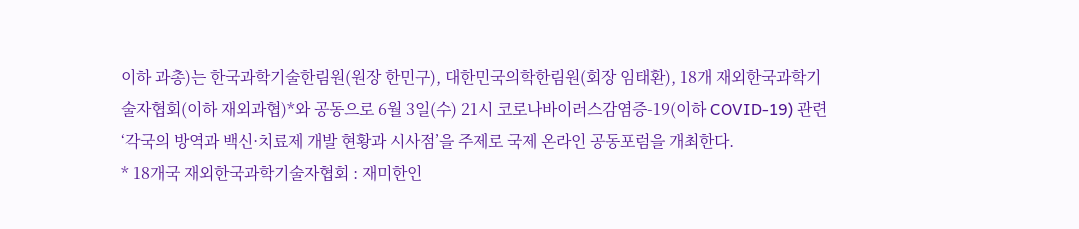이하 과총)는 한국과학기술한림원(원장 한민구), 대한민국의학한림원(회장 임태환), 18개 재외한국과학기술자협회(이하 재외과협)*와 공동으로 6월 3일(수) 21시 코로나바이러스감염증-19(이하 COVID-19) 관련 ‘각국의 방역과 백신·치료제 개발 현황과 시사점’을 주제로 국제 온라인 공동포럼을 개최한다.
* 18개국 재외한국과학기술자협회 : 재미한인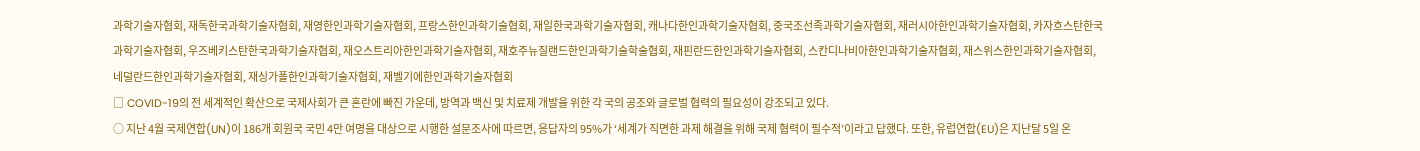과학기술자협회, 재독한국과학기술자협회, 재영한인과학기술자협회, 프랑스한인과학기술협회, 재일한국과학기술자협회, 캐나다한인과학기술자협회, 중국조선족과학기술자협회, 재러시아한인과학기술자협회, 카자흐스탄한국과학기술자협회, 우즈베키스탄한국과학기술자협회, 재오스트리아한인과학기술자협회, 재호주뉴질랜드한인과학기술학술협회, 재핀란드한인과학기술자협회, 스칸디나비아한인과학기술자협회, 재스위스한인과학기술자협회, 네덜란드한인과학기술자협회, 재싱가폴한인과학기술자협회, 재벨기에한인과학기술자협회
□ COVID-19의 전 세계적인 확산으로 국제사회가 큰 혼란에 빠진 가운데, 방역과 백신 및 치료제 개발을 위한 각 국의 공조와 글로벌 협력의 필요성이 강조되고 있다.
○ 지난 4월 국제연합(UN)이 186개 회원국 국민 4만 여명을 대상으로 시행한 설문조사에 따르면, 응답자의 95%가 ‘세계가 직면한 과제 해결을 위해 국제 협력이 필수적’이라고 답했다. 또한, 유럽연합(EU)은 지난달 5일 온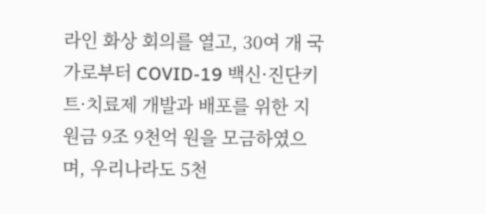라인 화상 회의를 열고, 30여 개 국가로부터 COVID-19 백신·진단키트·치료제 개발과 배포를 위한 지원금 9조 9천억 원을 모금하였으며, 우리나라도 5천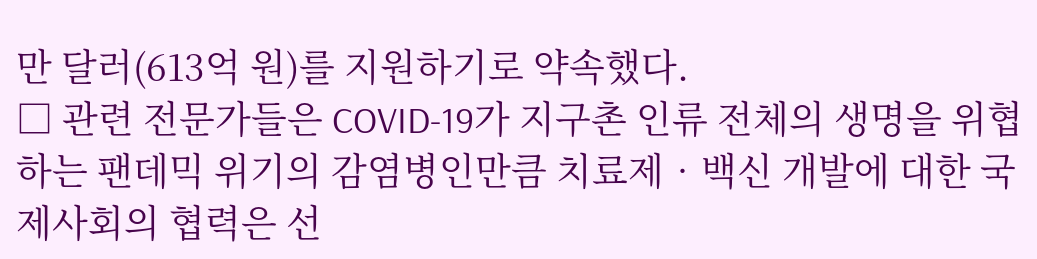만 달러(613억 원)를 지원하기로 약속했다.
□ 관련 전문가들은 COVID-19가 지구촌 인류 전체의 생명을 위협하는 팬데믹 위기의 감염병인만큼 치료제‧백신 개발에 대한 국제사회의 협력은 선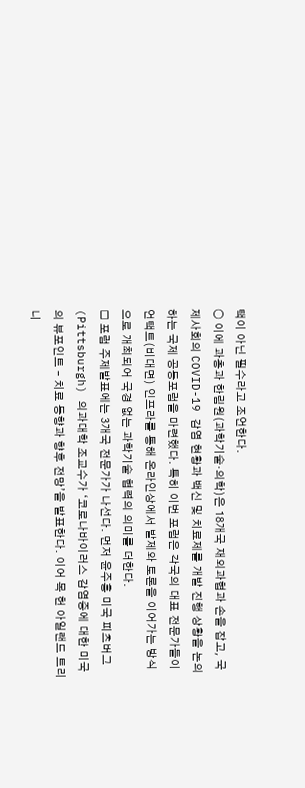택이 아닌 필수라고 조언한다.
○ 이에 과총과 한림원(과학기술‧의학)은 18개국 재외과협과 손을 잡고, 국제사회의 COVID-19 감염 현황과 백신 및 치료제를 개발 진행 상황을 논의하는 국제 공동포럼을 마련했다. 특히 이번 포럼은 각국의 대표 전문가들이 언택트(비대면) 인프라를 통해 온라인상에서 발제와 토론을 이어가는 방식으로 개최되어 국경 없는 과학기술 협력의 의미를 더한다.
□ 포럼 주제발표에는 3개국 전문가가 나선다. 먼저 윤주흥 미국 피츠버그(Pittsburgh) 의과대학 조교수가 ‘코로나바이러스 감염증에 대한 미국의 뷰포인트 – 치료 동향과 향후 전망’을 발표한다. 이어 목 헌 아일랜드 트리니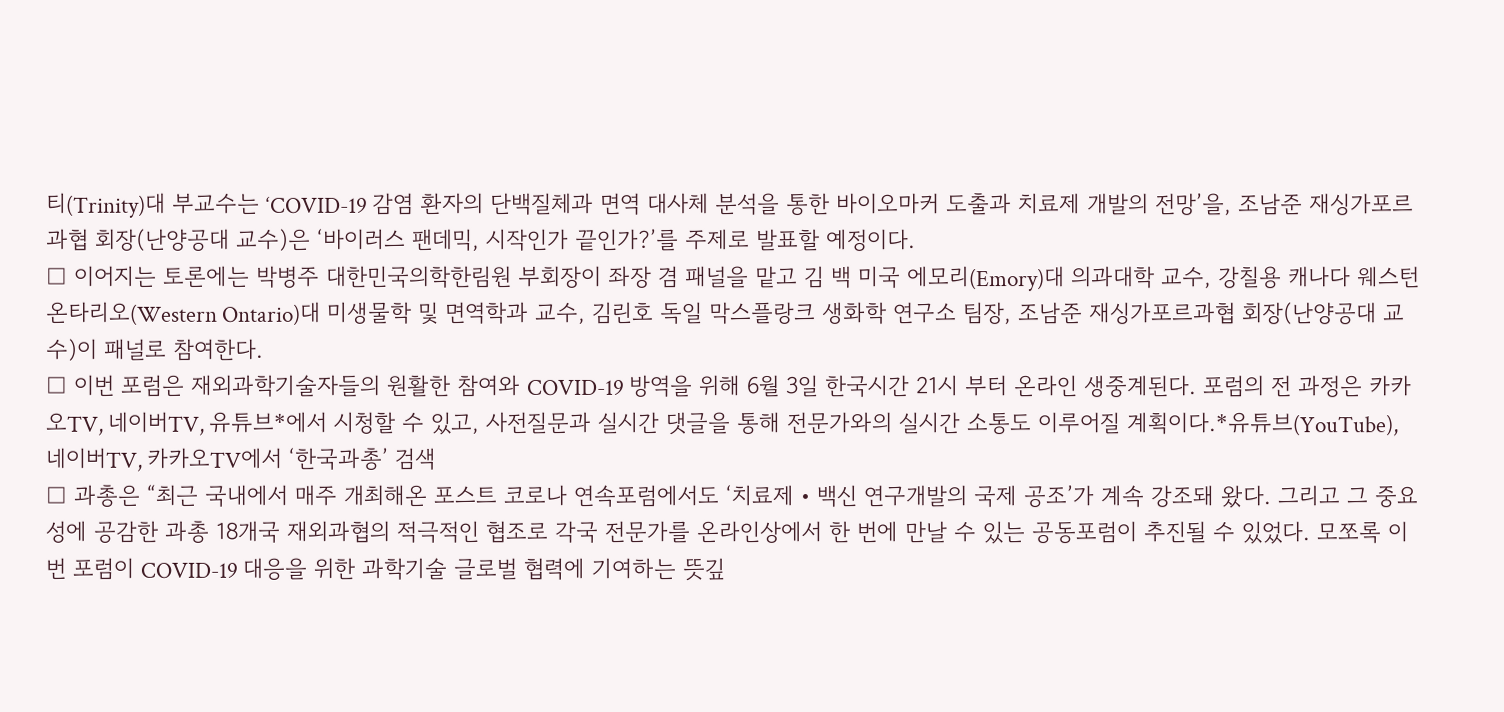티(Trinity)대 부교수는 ‘COVID-19 감염 환자의 단백질체과 면역 대사체 분석을 통한 바이오마커 도출과 치료제 개발의 전망’을, 조남준 재싱가포르과협 회장(난양공대 교수)은 ‘바이러스 팬데믹, 시작인가 끝인가?’를 주제로 발표할 예정이다.
□ 이어지는 토론에는 박병주 대한민국의학한림원 부회장이 좌장 겸 패널을 맡고 김 백 미국 에모리(Emory)대 의과대학 교수, 강칠용 캐나다 웨스턴 온타리오(Western Ontario)대 미생물학 및 면역학과 교수, 김린호 독일 막스플랑크 생화학 연구소 팀장, 조남준 재싱가포르과협 회장(난양공대 교수)이 패널로 참여한다.
□ 이번 포럼은 재외과학기술자들의 원활한 참여와 COVID-19 방역을 위해 6월 3일 한국시간 21시 부터 온라인 생중계된다. 포럼의 전 과정은 카카오TV, 네이버TV, 유튜브*에서 시청할 수 있고, 사전질문과 실시간 댓글을 통해 전문가와의 실시간 소통도 이루어질 계획이다.*유튜브(YouTube), 네이버TV, 카카오TV에서 ‘한국과총’ 검색
□ 과총은 “최근 국내에서 매주 개최해온 포스트 코로나 연속포럼에서도 ‘치료제‧백신 연구개발의 국제 공조’가 계속 강조돼 왔다. 그리고 그 중요성에 공감한 과총 18개국 재외과협의 적극적인 협조로 각국 전문가를 온라인상에서 한 번에 만날 수 있는 공동포럼이 추진될 수 있었다. 모쪼록 이번 포럼이 COVID-19 대응을 위한 과학기술 글로벌 협력에 기여하는 뜻깊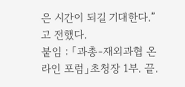은 시간이 되길 기대한다.”고 전했다.
붙임 : 「과총-재외과협 온라인 포럼」초청장 1부. 끝.